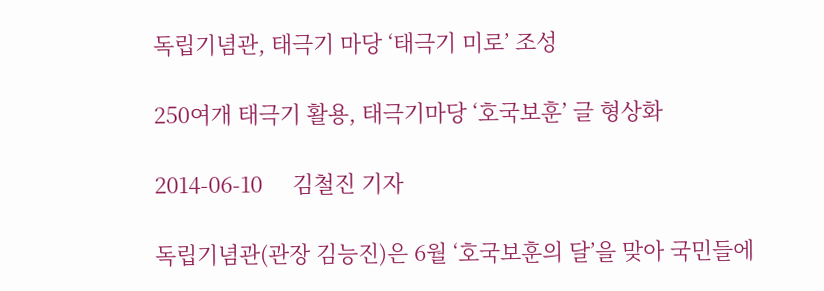독립기념관, 태극기 마당 ‘태극기 미로’ 조성

250여개 태극기 활용, 태극기마당 ‘호국보훈’ 글 형상화

2014-06-10     김철진 기자

독립기념관(관장 김능진)은 6월 ‘호국보훈의 달’을 맞아 국민들에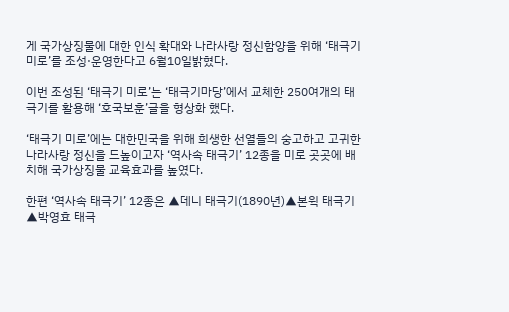게 국가상징물에 대한 인식 확대와 나라사랑 정신함양을 위해 ‘태극기 미로’를 조성·운영한다고 6월10일밝혔다.

이번 조성된 ‘태극기 미로’는 ‘태극기마당’에서 교체한 250여개의 태극기를 활용해 ‘호국보훈’글을 형상화 했다.

‘태극기 미로’에는 대한민국을 위해 희생한 선열들의 숭고하고 고귀한 나라사랑 정신을 드높이고자 ‘역사속 태극기’ 12종을 미로 곳곳에 배치해 국가상징물 교육효과를 높였다.

한편 ‘역사속 태극기’ 12종은 ▲데니 태극기(1890년)▲본윅 태극기▲박영효 태극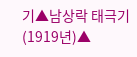기▲남상락 태극기(1919년)▲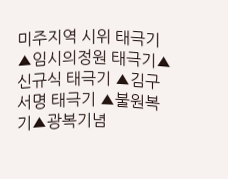미주지역 시위 태극기▲임시의정원 태극기▲신규식 태극기 ▲김구서명 태극기 ▲불원복기▲광복기념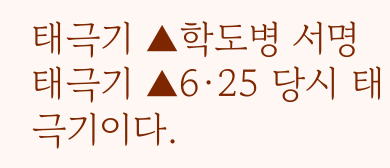태극기 ▲학도병 서명 태극기 ▲6·25 당시 태극기이다.